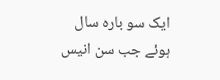ایک سو بارہ سال ہوئے جب سن انیس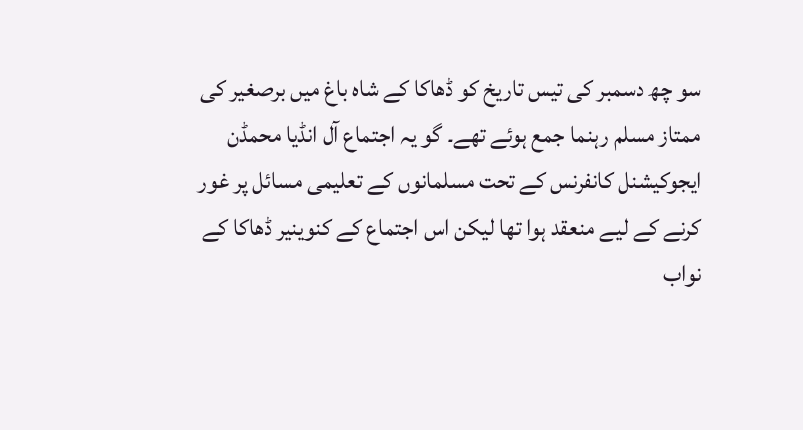سو چھ دسمبر کی تیس تاریخ کو ڈھاکا کے شاہ باغ میں برصغیر کی ممتاز مسلم رہنما جمع ہوئے تھے۔ گو یہ اجتماع آل انڈیا محمڈن ایجوکیشنل کانفرنس کے تحت مسلمانوں کے تعلیمی مسائل پر غور کرنے کے لیے منعقد ہوا تھا لیکن اس اجتماع کے کنوینیر ڈھاکا کے نواب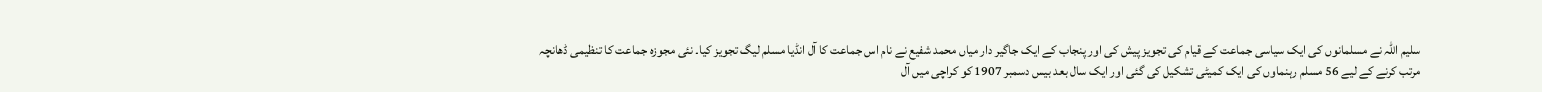سلیم اللہ نے مسلمانوں کی ایک سیاسی جماعت کے قیام کی تجویز پیش کی اور پنجاب کے ایک جاگیر دار میاں محمد شفیع نے نام اس جماعت کا آل انڈیا مسلم لیگ تجویز کیا۔ نئی مجوزہ جماعت کا تنظیمی ڈھانچہ مرتب کرنے کے لیے 56 مسلم رہنماوں کی ایک کمیٹی تشکیل کی گئی اور ایک سال بعد بیس دسمبر 1907 کو کراچی میں آل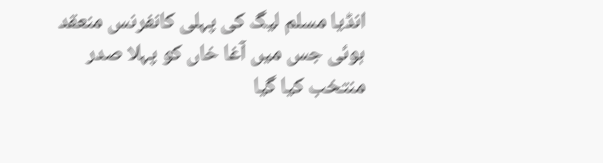انڈیا مسلم لیگ کی پہلی کانفرنس منعقد ہوئی جس میں آغا خاں کو پہلا صدر منتخب کیا گیا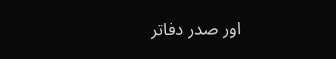اور صدر دفاتر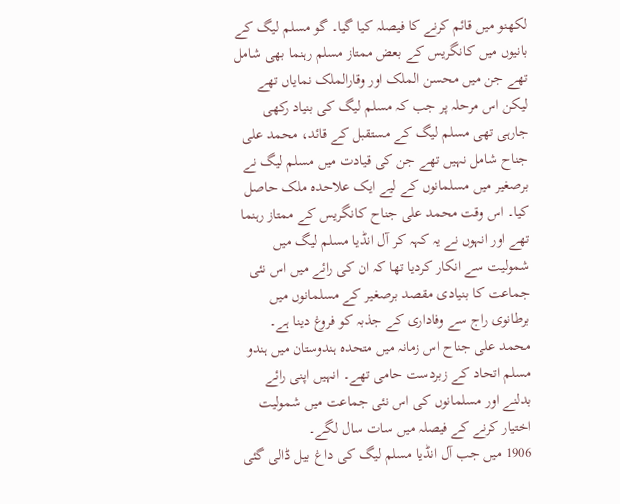لکھنو میں قائم کرنے کا فیصلہ کیا گیا۔ گو مسلم لیگ کے بانیوں میں کانگریس کے بعض ممتاز مسلم رہنما بھی شامل تھے جن میں محسن الملک اور وقارالملک نمایاں تھے لیکن اس مرحلہ پر جب کہ مسلم لیگ کی بنیاد رکھی جارہی تھی مسلم لیگ کے مستقبل کے قائد، محمد علی جناح شامل نہیں تھے جن کی قیادت میں مسلم لیگ نے برصغیر میں مسلمانوں کے لیے ایک علاحدہ ملک حاصل کیا۔ اس وقت محمد علی جناح کانگریس کے ممتاز رہنما تھے اور انہوں نے یہ کہہ کر آل انڈیا مسلم لیگ میں شمولیت سے انکار کردیا تھا کہ ان کی رائے میں اس نئی جماعت کا بنیادی مقصد برصغیر کے مسلمانوں میں برطانوی راج سے وفاداری کے جذبہ کو فروغ دینا ہے۔ محمد علی جناح اس زمانہ میں متحدہ ہندوستان میں ہندو مسلم اتحاد کے زبردست حامی تھے۔ انہیں اپنی رائے بدلنے اور مسلمانوں کی اس نئی جماعت میں شمولیت اختیار کرنے کے فیصلہ میں سات سال لگے۔
1906 میں جب آل انڈیا مسلم لیگ کی داغ بیل ڈالی گئی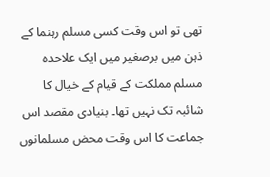تھی تو اس وقت کسی مسلم رہنما کے ذہن میں برصغیر میں ایک علاحدہ مسلم مملکت کے قیام کے خیال کا شائبہ تک نہیں تھا۔ بنیادی مقصد اس جماعت کا اس وقت محض مسلمانوں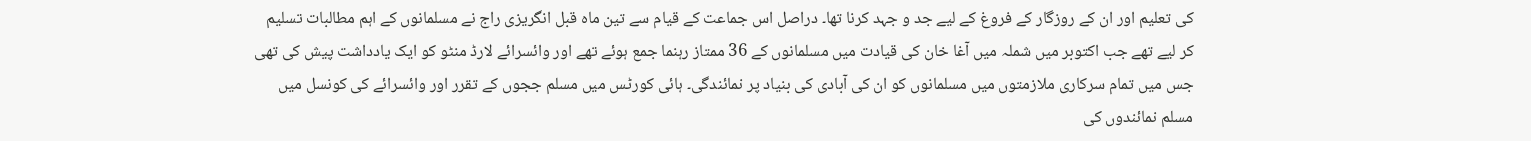کی تعلیم اور ان کے روزگار کے فروغ کے لیے جد و جہد کرنا تھا۔ دراصل اس جماعت کے قیام سے تین ماہ قبل انگریزی راج نے مسلمانوں کے اہم مطالبات تسلیم کر لیے تھے جب اکتوبر میں شملہ میں آغا خان کی قیادت میں مسلمانوں کے 36 ممتاز رہنما جمع ہوئے تھے اور وائسرائے لارڈ منٹو کو ایک یادداشت پیش کی تھی جس میں تمام سرکاری ملازمتوں میں مسلمانوں کو ان کی آبادی کی بنیاد پر نمائندگی۔ ہائی کورٹس میں مسلم ججوں کے تقرر اور وائسرائے کی کونسل میں مسلم نمائندوں کی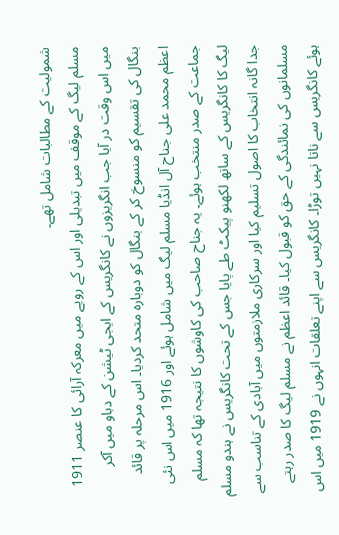شمولیت کے مطالبات شامل تھے۔
مسلم لیگ کے موقف میں تبدیلی اور اس کے رویے میں معرکہ آرائی کا عنصر 1911 میں اس وقت در آیا جب انگریزوں نے کانگریس کے ایجی ٹیشن کے دباو میں آکر بنگال کی تقسیم کو منسوخ کر کے بنگال کو دوبارہ متحد کردیا۔ اس مرحلہ پر قائد اعظم محمد علی جناح آل انڈیا مسلم لیگ میں شامل ہوئے اور 1916 میں اس نئی جماعت کے صدر منتخب ہوئے۔ یہ جناح صاحب کی کاوشوں کا نتیجہ تھا کہ مسلم لیگ کا کانگریس کے ساتھ لکھنو پیکٹ طے پایا جس کے تحت کانگریس نے ہندو مسلم جدا گانہ انتخاب کا اصول تسلیم کیا اور سرکاری ملازمتوں میں آبادی کے تناسب سے مسلمانوں کی نمائندگی کے حق کو قبول کیا۔ قائد اعظم نے مسلم لیگ کا صدر رہتے ہوئے کانگریس سے ناتا نہیں توڑا۔ کانگریس سے اپنے تعلقات انہوں نے 1919 میں اس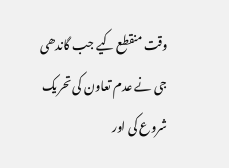وقت منقطع کیے جب گاندھی جی نے عدم تعاون کی تحریک شروع کی اور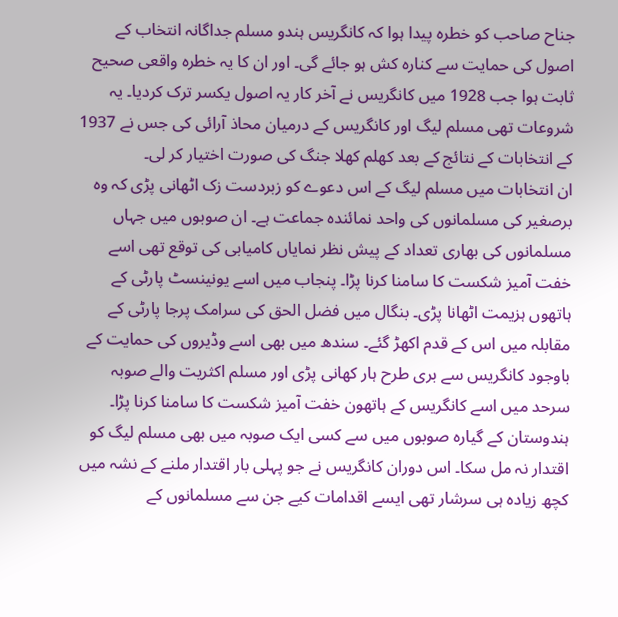جناح صاحب کو خطرہ پیدا ہوا کہ کانگریس ہندو مسلم جداگانہ انتخاب کے اصول کی حمایت سے کنارہ کش ہو جائے گی۔ اور ان کا یہ خطرہ واقعی صحیح ثابت ہوا جب 1928 میں کانگریس نے آخر کار یہ اصول یکسر ترک کردیا۔ یہ شروعات تھی مسلم لیگ اور کانگریس کے درمیان محاذ آرائی کی جس نے 1937 کے انتخابات کے نتائج کے بعد کھلم کھلا جنگ کی صورت اختیار کر لی۔
ان انتخابات میں مسلم لیگ کے اس دعوے کو زبردست زک اٹھانی پڑی کہ وہ برصغیر کی مسلمانوں کی واحد نمائندہ جماعت ہے۔ ان صوبوں میں جہاں مسلمانوں کی بھاری تعداد کے پیش نظر نمایاں کامیابی کی توقع تھی اسے خفت آمیز شکست کا سامنا کرنا پڑا۔ پنجاب میں اسے یونینسٹ پارٹی کے ہاتھوں ہزیمت اٹھانا پڑی۔ بنگال میں فضل الحق کی سرامک پرجا پارٹی کے مقابلہ میں اس کے قدم اکھڑ گئے۔ سندھ میں بھی اسے وڈیروں کی حمایت کے باوجود کانگریس سے بری طرح ہار کھانی پڑی اور مسلم اکثریت والے صوبہ سرحد میں اسے کانگریس کے ہاتھون خفت آمیز شکست کا سامنا کرنا پڑا۔
ہندوستان کے گیارہ صوبوں میں سے کسی ایک صوبہ میں بھی مسلم لیگ کو اقتدار نہ مل سکا۔ اس دوران کانگریس نے جو پہلی بار اقتدار ملنے کے نشہ میں کچھ زیادہ ہی سرشار تھی ایسے اقدامات کیے جن سے مسلمانوں کے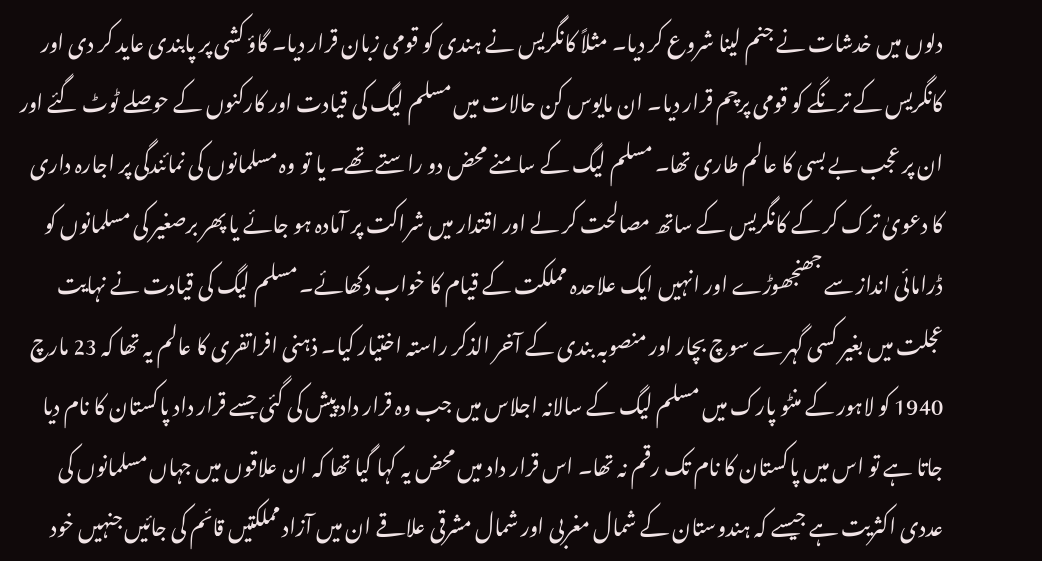دلوں میں خدشات نے جنم لینا شروع کر دیا۔ مثلاً کانگریس نے ہندی کو قومی زبان قرار دیا۔ گاؤ کشی پر پابندی عاید کر دی اور کانگریس کے ترنگے کو قومی پرچم قرار دیا۔ ان مایوس کن حالات میں مسلم لیگ کی قیادت اور کارکنوں کے حوصلے ٹوٹ گئے اور ان پر عجب بے بسی کا عالم طاری تھا۔ مسلم لیگ کے سامنے محض دو راستے تھے۔ یا تو وہ مسلمانوں کی نمائندگی پر اجارہ داری کا دعویٰ ترک کر کے کانگریس کے ساتھ مصالحت کر لے اور اقتدار میں شراکت پر آمادہ ہو جائے یا پھر برصغیر کی مسلمانوں کو ڈرامائی انداز سے جھنجھوڑے اور انہیں ایک علاحدہ مملکت کے قیام کا خواب دکھائے۔ مسلم لیگ کی قیادت نے نہایت عجلت میں بغیر کسی گہرے سوچ بچار اور منصوبہ بندی کے آخر الذکر راستہ اختیار کیا۔ ذہنی افراتفری کا عالم یہ تھا کہ 23 مارچ 1940 کو لاہور کے منٹو پارک میں مسلم لیگ کے سالانہ اجلاس میں جب وہ قرار داد پیش کی گئی جسے قرار داد پاکستان کا نام دیا جاتا ہے تو اس میں پاکستان کا نام تک رقم نہ تھا۔ اس قرار داد میں محض یہ کہا گیا تھا کہ ان علاقوں میں جہاں مسلمانوں کی عددی اکثریت ہے جیسے کہ ہندوستان کے شمال مغربی اور شمال مشرقی علاقے ان میں آزاد مملکتیں قائم کی جائیں جنہیں خود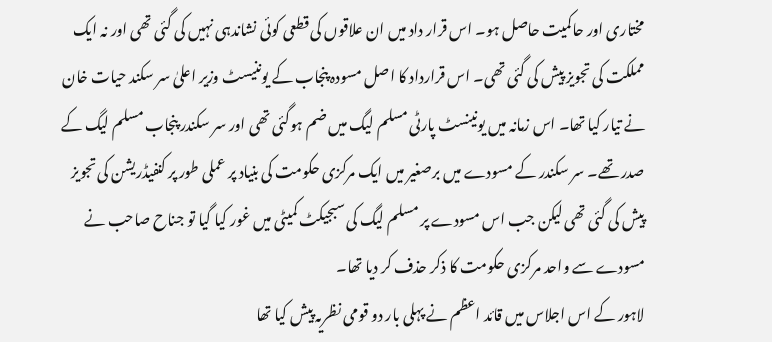مختاری اور حاکمیت حاصل ہو۔ اس قرار داد میں ان علاقوں کی قطعی کوئی نشاندہی نہیں کی گئی تھی اور نہ ایک مملکت کی تجویز پیش کی گئی تھی۔ اس قرارداد کا اصل مسودہ پنجاب کے یوننیسٹ وزیر اعلیٰ سر سکند حیات خان نے تیار کیا تھا۔ اس زمانہ میں یونینسٹ پارٹی مسلم لیگ میں ضم ہوگئی تھی اور سر سکندر پنجاب مسلم لیگ کے صدر تھے۔ سر سکندر کے مسودے میں برصغیر میں ایک مرکزی حکومت کی بنیاد پر عملی طور پر کنفیڈریشن کی تجویز پیش کی گئی تھی لیکن جب اس مسودے پر مسلم لیگ کی سبجیکٹ کمیٹی میں غور کیا گیا تو جناح صاحب نے مسودے سے واحد مرکزی حکومت کا ذکر حذف کر دیا تھا۔
لاہور کے اس اجلاس میں قائد اعظم نے پہلی بار دو قومی نظریہ پیش کیا تھا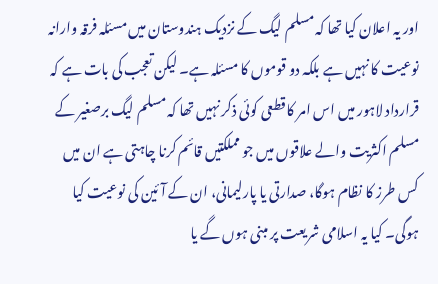اور یہ اعلان کیا تھا کہ مسلم لیگ کے نزدیک ہندوستان میں مسئلہ فرقہ وارانہ نوعیت کا نہیں ہے بلکہ دو قوموں کا مسئلہ ہے۔ لیکن تعجب کی بات ہے کہ قرارداد لاہور میں اس امر کا قطعی کوئی ذکر نہیں تھا کہ مسلم لیگ برصغیر کے مسلم اکثریت والے علاقوں میں جو مملکتیں قائم کرنا چاہتی ہے ان میں کس طرز کا نظام ہوگا، صدارتی یا پارلیمانی، ان کے آئین کی نوعیت کیا ہوگی۔ کیا یہ اسلامی شریعت پر مبنی ہوں گے یا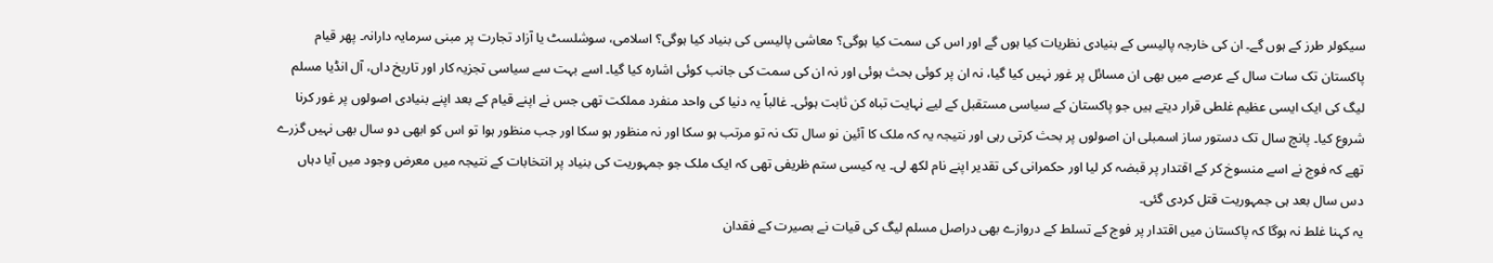سیکولر طرز کے ہوں گے۔ ان کی خارجہ پالیسی کے بنیادی نظریات کیا ہوں گے اور اس کی سمت کیا ہوگی؟ معاشی پالیسی کی بنیاد کیا ہوگی؟ اسلامی، سوشلسٹ یا آزاد تجارت پر مبنی سرمایہ دارانہ۔ پھر قیام پاکستان تک سات سال کے عرصے میں بھی ان مسائل پر غور نہیں کیا گیا، نہ ان پر کوئی بحث ہوئی اور نہ ان کی سمت کی جانب کوئی اشارہ کیا گیا۔ اسے بہت سے سیاسی تجزیہ کار اور تاریخ داں، آل انڈیا مسلم لیگ کی ایک ایسی عظیم غلطی قرار دیتے ہیں جو پاکستان کے سیاسی مستقبل کے لیے نہایت تباہ کن ثابت ہوئی۔ غالباً یہ دنیا کی واحد منفرد مملکت تھی جس نے اپنے قیام کے بعد اپنے بنیادی اصولوں پر غور کرنا شروع کیا۔ پانچ سال تک دستور ساز اسمبلی ان اصولوں پر بحث کرتی رہی اور نتیجہ یہ کہ ملک کا آئین نو سال تک نہ تو مرتب ہو سکا اور نہ منظور ہو سکا اور جب منظور ہوا تو اس کو ابھی دو سال بھی نہیں گزرے تھے کہ فوج نے اسے منسوخ کر کے اقتدار پر قبضہ کر لیا اور حکمرانی کی تقدیر اپنے نام لکھ لی۔ یہ کیسی ستم ظریفی تھی کہ ایک ملک جو جمہوریت کی بنیاد پر انتخابات کے نتیجہ میں معرض وجود میں آیا دہاں دس سال بعد ہی جمہوریت قتل کردی گئی۔
یہ کہنا غلط نہ ہوگا کہ پاکستان میں اقتدار پر فوج کے تسلط کے دروازے بھی دراصل مسلم لیگ کی قیات نے بصیرت کے فقدان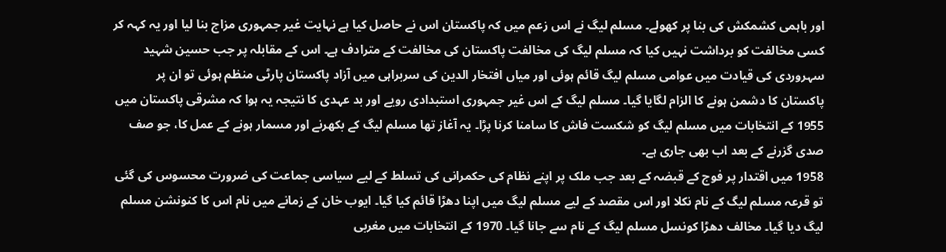اور باہمی کشمکش کی بنا پر کھولے۔ مسلم لیگ نے اس زعم میں کہ پاکستان اس نے حاصل کیا ہے نہایت غیر جمہوری مزاج بنا لیا اور یہ کہہ کر کسی مخالفت کو برداشت نہیں کیا کہ مسلم لیگ کی مخالفت پاکستان کی مخالفت کے مترادف ہے۔ اس کے مقابلہ پر جب حسین شہید سہروردی کی قیادت میں عوامی مسلم لیگ قائم ہوئی اور میاں افتخار الدین کی سربراہی میں آزاد پاکستان پارٹی منظم ہوئی تو ان پر پاکستان کا دشمن ہونے کا الزام لگایا گیا۔ مسلم لیگ کے اس غیر جمہوری استبدادی رویے اور بد عہدی کا نتیجہ یہ ہوا کہ مشرقی پاکستان میں 1955 کے انتخابات میں مسلم لیگ کو شکست فاش کا سامنا کرنا پڑا۔ یہ آغاز تھا مسلم لیگ کے بکھرنے اور مسمار ہونے کے عمل کا، جو صف صدی گزرنے کے بعد اب بھی جاری ہے۔
1958 میں اقتدار پر فوج کے قبضہ کے بعد جب ملک پر اپنے نظام کی حکمرانی کی تسلط کے لیے سیاسی جماعت کی ضرورت محسوس کی گئی تو قرعہ مسلم لیگ کے نام نکلا اور اس مقصد کے لیے مسلم لیگ میں اپنا دھڑا قائم کیا گیا۔ ایوب خان کے زمانے میں نام اس کا کنونشن مسلم لیگ دیا گیا۔ مخالف دھڑا کونسل مسلم لیگ کے نام سے جانا گیا۔ 1970 کے انتخابات میں مغربی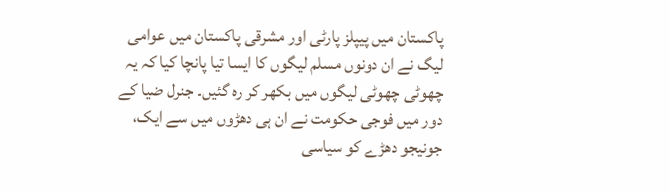پاکستان میں پیپلز پارٹی اور مشرقی پاکستان میں عوامی لیگ نے ان دونوں مسلم لیگوں کا ایسا تیا پانچا کیا کہ یہ چھوٹی چھوٹی لیگوں میں بکھر کر رہ گئیں۔ جنرل ضیا کے دور میں فوجی حکومت نے ان ہی دھڑوں میں سے ایک، جونیجو دھڑے کو سیاسی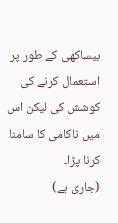بیساکھی کے طور پر استعمال کرنے کی کوشش کی لیکن اس میں ناکامی کا سامنا کرنا پڑا۔
(جاری ہے)